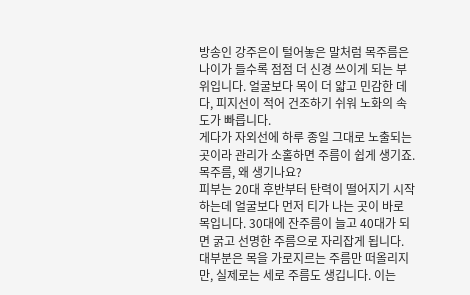방송인 강주은이 털어놓은 말처럼 목주름은 나이가 들수록 점점 더 신경 쓰이게 되는 부위입니다. 얼굴보다 목이 더 얇고 민감한 데다, 피지선이 적어 건조하기 쉬워 노화의 속도가 빠릅니다.
게다가 자외선에 하루 종일 그대로 노출되는 곳이라 관리가 소홀하면 주름이 쉽게 생기죠.
목주름, 왜 생기나요?
피부는 20대 후반부터 탄력이 떨어지기 시작하는데 얼굴보다 먼저 티가 나는 곳이 바로 목입니다. 30대에 잔주름이 늘고 40대가 되면 굵고 선명한 주름으로 자리잡게 됩니다.
대부분은 목을 가로지르는 주름만 떠올리지만, 실제로는 세로 주름도 생깁니다. 이는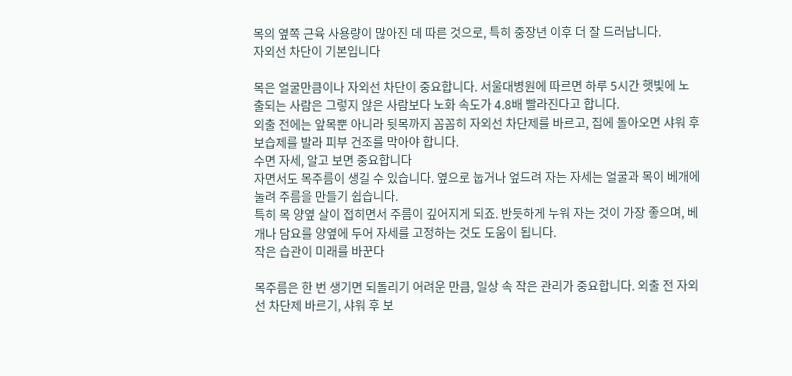목의 옆쪽 근육 사용량이 많아진 데 따른 것으로, 특히 중장년 이후 더 잘 드러납니다.
자외선 차단이 기본입니다

목은 얼굴만큼이나 자외선 차단이 중요합니다. 서울대병원에 따르면 하루 5시간 햇빛에 노출되는 사람은 그렇지 않은 사람보다 노화 속도가 4.8배 빨라진다고 합니다.
외출 전에는 앞목뿐 아니라 뒷목까지 꼼꼼히 자외선 차단제를 바르고, 집에 돌아오면 샤워 후 보습제를 발라 피부 건조를 막아야 합니다.
수면 자세, 알고 보면 중요합니다
자면서도 목주름이 생길 수 있습니다. 옆으로 눕거나 엎드려 자는 자세는 얼굴과 목이 베개에 눌려 주름을 만들기 쉽습니다.
특히 목 양옆 살이 접히면서 주름이 깊어지게 되죠. 반듯하게 누워 자는 것이 가장 좋으며, 베개나 담요를 양옆에 두어 자세를 고정하는 것도 도움이 됩니다.
작은 습관이 미래를 바꾼다

목주름은 한 번 생기면 되돌리기 어려운 만큼, 일상 속 작은 관리가 중요합니다. 외출 전 자외선 차단제 바르기, 샤워 후 보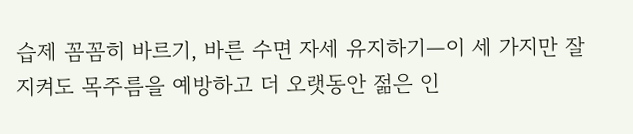습제 꼼꼼히 바르기, 바른 수면 자세 유지하기—이 세 가지만 잘 지켜도 목주름을 예방하고 더 오랫동안 젊은 인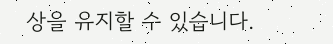상을 유지할 수 있습니다.